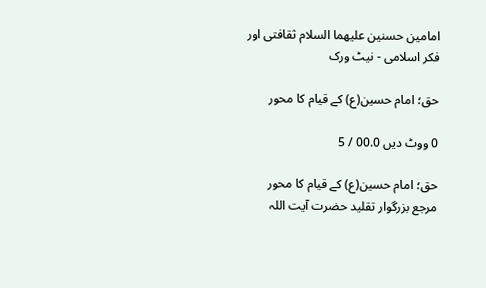امامين حسنين عليهما السلام ثقافتى اور فکر اسلامى - نيٹ ورک

حق؛ امام حسین(ع) کے قیام کا محور

0 ووٹ دیں 00.0 / 5

حق؛ امام حسین(ع) کے قیام کا محور
مرجع بزرگوار تقلید حضرت آیت اللہ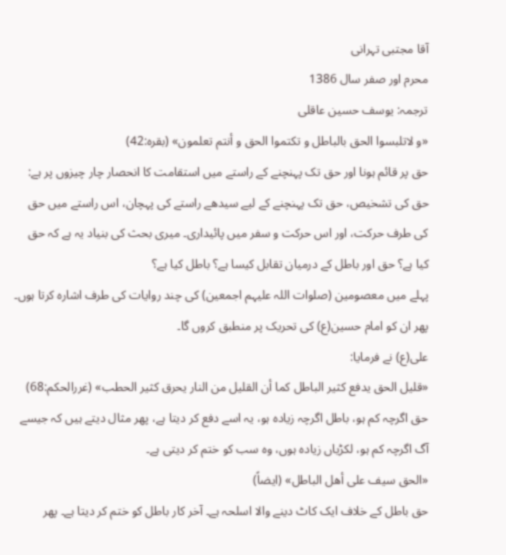آقا مجتبی تہرانی
محرم اور صفر سال 1386
ترجمہ: یوسف حسین عاقلی
«و لاتلبسوا الحق بالباطل و تکتموا الحق و أنتم تعلمون» (بقره:42)
حق پر قائم ہونا اور حق تک پہنچنے کے راستے میں استقامت کا انحصار چار چیزوں پر ہے: حق کی تشخیص، حق تک پہنچنے کے لیے سیدھے راستے کی پہچان، اس راستے میں حق کی طرف حرکت، اور اس حرکت و سفر میں پائیداری۔ میری بحث کی بنیاد یہ ہے کہ حق کیا ہے؟ حق اور باطل کے درمیان تقابل کیسا ہے؟ باطل کیا ہے؟
پہلے میں معصومین (صلوات اللہ علیہم اجمعین) کی چند روایات کی طرف اشارہ کرتا ہوں۔ پھر ان کو امام حسین(ع) کی تحریک پر منطبق کروں گا۔
علی(ع) نے فرمایا:
«قلیل الحق یدفع کثیر الباطل کما أن القلیل من النار یحرق کثیر الحطب» (غررالحکم:68)
حق اگرچہ کم ہو، باطل اگرچہ زیادہ ہو، یہ اسے دفع کر دیتا ہے، پھر مثال دیتے ہیں کہ جیسے آگ اگرچہ کم ہو، لکڑیاں زیادہ ہوں، وہ سب کو ختم کر دیتی ہے۔
«الحق سیف علی أهل الباطل» (ایضاً)
حق باطل کے خلاف ایک کاٹ دینے والا اسلحہ ہے۔ آخر کار باطل کو ختم کر دیتا ہے۔ پھر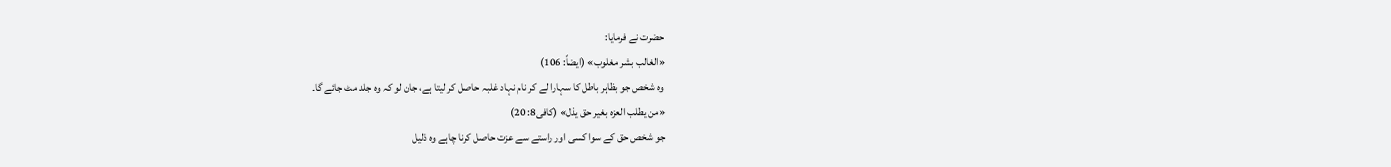حضرت نے فرمایا:
«الغالب بشر مغلوب» (ایضاً: 106)
 وہ شخص جو بظاہر باطل کا سہارا لے کر نام نہاد غلبہ حاصل کر لیتا ہے، جان لو کہ وہ جلد مٹ جائے گا۔
«من یطلب العزه بغیر حق یذل» (کافی8: 20)
جو شخص حق کے سوا کسی اور راستے سے عزت حاصل کرنا چاہے وہ ذلیل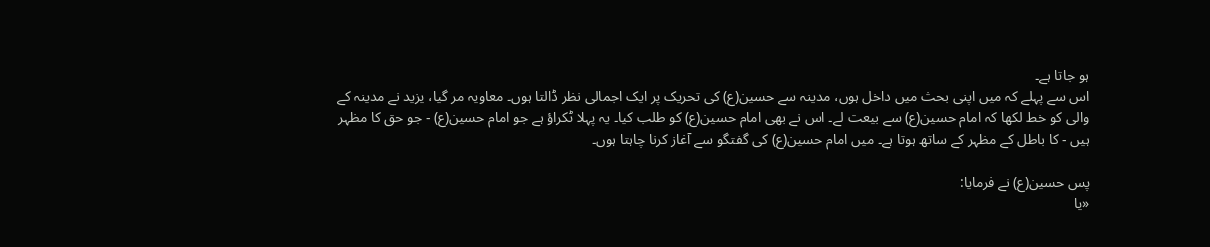ہو جاتا ہے۔
اس سے پہلے کہ میں اپنی بحث میں داخل ہوں، مدینہ سے حسین(ع) کی تحریک پر ایک اجمالی نظر ڈالتا ہوں۔ معاویہ مر گیا، یزید نے مدینہ کے والی کو خط لکھا کہ امام حسین(ع) سے بیعت لے۔ اس نے بھی امام حسین(ع) کو طلب کیا۔ یہ پہلا ٹکراؤ ہے جو امام حسین(ع) - جو حق کا مظہر ہیں - کا باطل کے مظہر کے ساتھ ہوتا ہے۔ میں امام حسین(ع) کی گفتگو سے آغاز کرنا چاہتا ہوں۔

پس حسین(ع) نے فرمایا:
«یا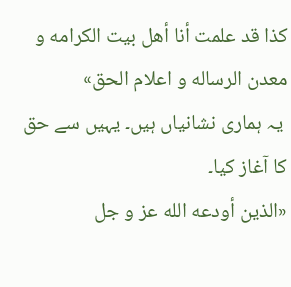کذا قد علمت أنا أهل بیت الکرامه و معدن الرساله و اعلام الحق»
 یہ ہماری نشانیاں ہیں۔ یہیں سے حق کا آغاز کیا۔
«الذین أودعه الله عز و جل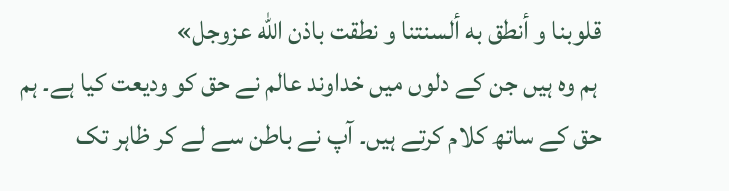قلوبنا و أنطق به ألسنتنا و نطقت باذن الله عزوجل»
 ہم وہ ہیں جن کے دلوں میں خداوند عالم نے حق کو ودیعت کیا ہے۔ ہم حق کے ساتھ کلام کرتے ہیں۔ آپ نے باطن سے لے کر ظاہر تک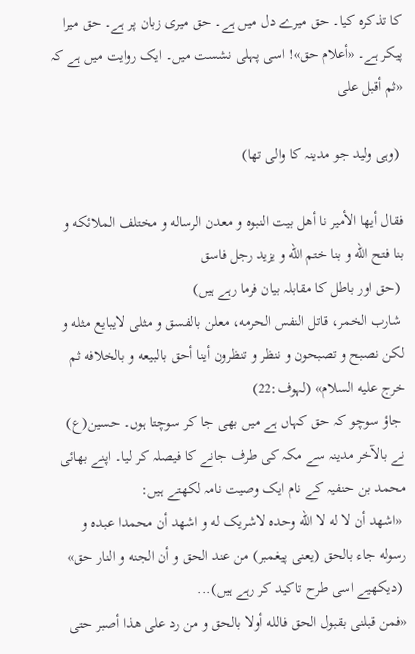کا تذکرہ کیا۔ حق میرے دل میں ہے۔ حق میری زبان پر ہے۔ حق میرا پیکر ہے۔ «أعلام حق»! اسی پہلی نشست میں۔ ایک روایت میں ہے کہ
«ثم أقبل علی

 (وہی ولید جو مدینہ کا والی تھا)

فقال أیها الأمیر نا أهل بیت النبوه و معدن الرساله و مختلف الملائکه و بنا فتح الله و بنا ختم الله و یزید رجل فاسق
 (حق اور باطل کا مقابلہ بیان فرما رہے ہیں)
 شارب الخمر، قاتل النفس الحرمه، معلن بالفسق و مثلی لایبایع مثله و لکن نصبح و تصبحون و ننظر و تنظرون أینا أحق بالبیعه و بالخلافه ثم خرج علیه السلام» (لہوف:22)
 جاؤ سوچو کہ حق کہاں ہے میں بھی جا کر سوچتا ہوں۔ حسین(ع) نے بالآخر مدینہ سے مکہ کی طرف جانے کا فیصلہ کر لیا۔ اپنے بھائی محمد بن حنفیہ کے نام ایک وصیت نامہ لکھتے ہیں:
 «اشهد أن لا له لا الله وحده لاشریک له و اشهد أن محمدا عبده و رسوله جاء بالحق (یعنی پیغمبر) من عند الحق و أن الجنه و النار حق»
 (دیکھیے اسی طرح تاکید کر رہے ہیں)...
«فمن قبلنی بقبول الحق فالله أولا بالحق و من رد علی هذا أصبر حتی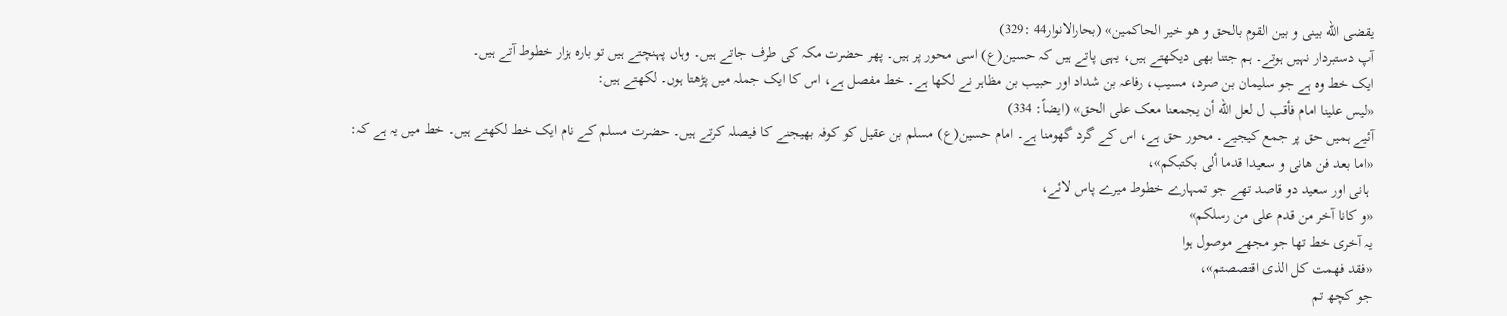یقضی الله بینی و بین القوم بالحق و هو خیر الحاکمین» (بحارالانوار44 :329)
آپ دستبردار نہیں ہوتے۔ ہم جتنا بھی دیکھتے ہیں، یہی پاتے ہیں کہ حسین(ع) اسی محور پر ہیں۔ پھر حضرت مکہ کی طرف جاتے ہیں۔ وہاں پہنچتے ہیں تو بارہ ہزار خطوط آتے ہیں۔
ایک خط وہ ہے جو سلیمان بن صرد، مسیب، رفاعہ بن شداد اور حبیب بن مظاہر نے لکھا ہے۔ خط مفصل ہے، اس کا ایک جملہ میں پڑھتا ہوں۔ لکھتے ہیں:
«لیس علینا امام فأقب ل لعل الله أن یجمعنا معک علی الحق» (ایضاً: 334)
آئیے ہمیں حق پر جمع کیجیے۔ محور حق ہے، اس کے گرد گھومنا ہے۔ امام حسین(ع) مسلم بن عقیل کو کوفہ بھیجنے کا فیصلہ کرتے ہیں۔ حضرت مسلم کے نام ایک خط لکھتے ہیں۔ خط میں یہ ہے کہ:
«اما بعد فن هانی و سعیدا قدما ألی بکتبکم»،
 ہانی اور سعید دو قاصد تھے جو تمہارے خطوط میرے پاس لائے،
«و کانا آخر من قدم علی من رسلکم»
یہ آخری خط تھا جو مجھے موصول ہوا
«فقد فهمت کل الذی اقتصصتم»،
جو کچھ تم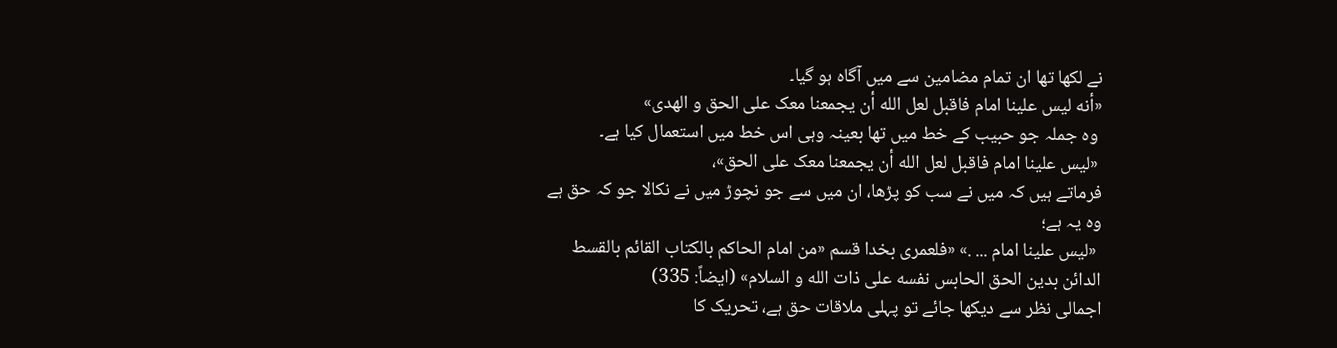نے لکھا تھا ان تمام مضامین سے میں آگاہ ہو گیا۔
«أنه لیس علینا امام فاقبل لعل الله أن یجمعنا معک علی الحق و الهدی»
 وہ جملہ جو حبیب کے خط میں تھا بعینہ وہی اس خط میں استعمال کیا ہے۔
 «لیس علینا امام فاقبل لعل الله أن یجمعنا معک علی الحق»،
فرماتے ہیں کہ میں نے سب کو پڑھا، ان میں سے جو نچوڑ میں نے نکالا جو کہ حق ہے وہ یہ ہے؛
 «لیس علینا امام ... .» «فلعمری بخدا قسم «من امام الحاکم بالکتاب القائم بالقسط الدائن بدین الحق الحابس نفسه علی ذات الله و السلام» (ایضاً: 335)
اجمالی نظر سے دیکھا جائے تو پہلی ملاقات حق ہے، تحریک کا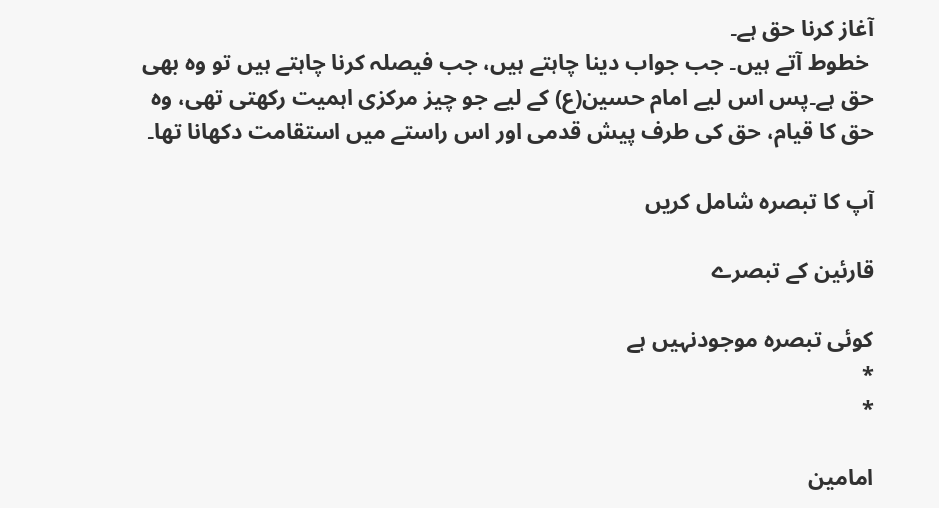آغاز کرنا حق ہے۔
 خطوط آتے ہیں۔ جب جواب دینا چاہتے ہیں، جب فیصلہ کرنا چاہتے ہیں تو وہ بھی حق ہے۔پس اس لیے امام حسین(ع) کے لیے جو چیز مرکزی اہمیت رکھتی تھی، وہ حق کا قیام، حق کی طرف پیش قدمی اور اس راستے میں استقامت دکھانا تھا۔

آپ کا تبصرہ شامل کریں

قارئین کے تبصرے

کوئی تبصرہ موجودنہیں ہے
*
*

امامين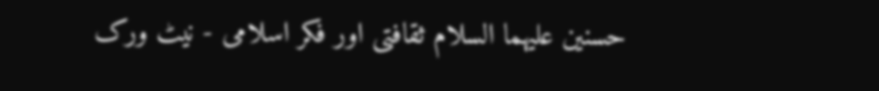حسنين عليهما السلام ثقافتى اور فکر اسلامى - نيٹ ورک